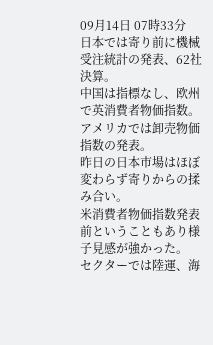09月14日 07時33分
日本では寄り前に機械受注統計の発表、62社決算。
中国は指標なし、欧州で英消費者物価指数。
アメリカでは卸売物価指数の発表。
昨日の日本市場はほぼ変わらず寄りからの揉み合い。
米消費者物価指数発表前ということもあり様子見感が強かった。
セクターでは陸運、海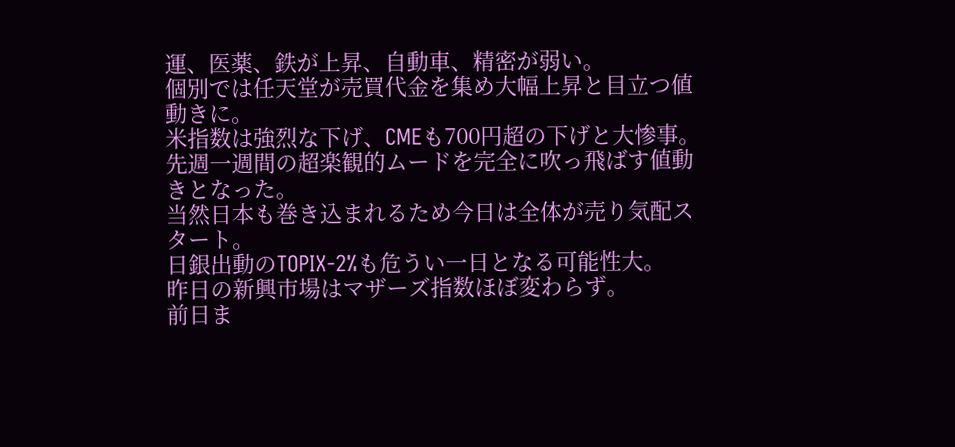運、医薬、鉄が上昇、自動車、精密が弱い。
個別では任天堂が売買代金を集め大幅上昇と目立つ値動きに。
米指数は強烈な下げ、CMEも700円超の下げと大惨事。
先週一週間の超楽観的ムードを完全に吹っ飛ばす値動きとなった。
当然日本も巻き込まれるため今日は全体が売り気配スタート。
日銀出動のTOPIX-2%も危うい一日となる可能性大。
昨日の新興市場はマザーズ指数ほぼ変わらず。
前日ま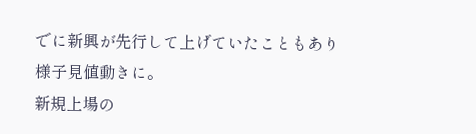でに新興が先行して上げていたこともあり様子見値動きに。
新規上場の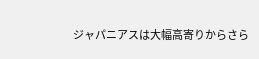ジャパニアスは大幅高寄りからさら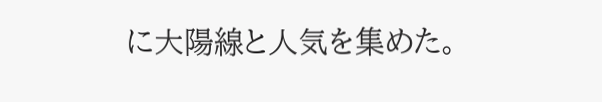に大陽線と人気を集めた。